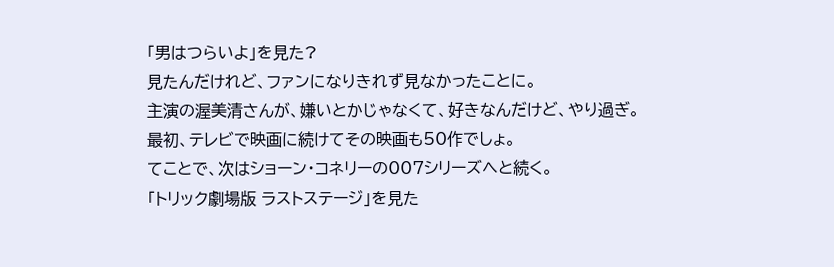「男はつらいよ」を見た?
見たんだけれど、ファンになりきれず見なかったことに。
主演の渥美清さんが、嫌いとかじゃなくて、好きなんだけど、やり過ぎ。
最初、テレビで映画に続けてその映画も50作でしょ。
てことで、次はショーン・コネリーの007シリーズへと続く。
「トリック劇場版 ラストステージ」を見た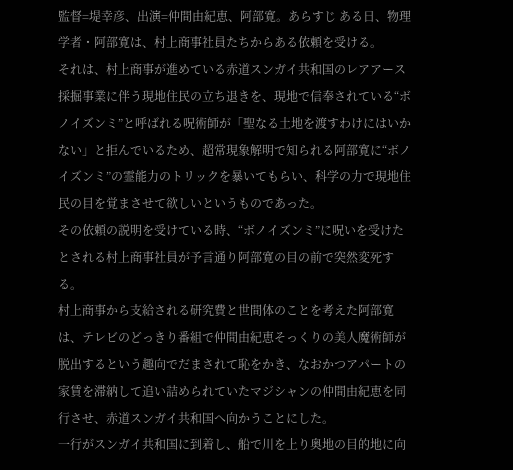監督=堤幸彦、出演=仲間由紀恵、阿部寛。あらすじ ある日、物理学者・阿部寛は、村上商事社員たちからある依頼を受ける。
それは、村上商事が進めている赤道スンガイ共和国のレアアース採掘事業に伴う現地住民の立ち退きを、現地で信奉されている“ボノイズンミ”と呼ばれる呪術師が「聖なる土地を渡すわけにはいかない」と拒んでいるため、超常現象解明で知られる阿部寛に“ボノイズンミ”の霊能力のトリックを暴いてもらい、科学の力で現地住民の目を覚まさせて欲しいというものであった。
その依頼の説明を受けている時、“ボノイズンミ”に呪いを受けたとされる村上商事社員が予言通り阿部寛の目の前で突然変死する。
村上商事から支給される研究費と世間体のことを考えた阿部寛は、テレビのどっきり番組で仲間由紀恵そっくりの美人魔術師が脱出するという趣向でだまされて恥をかき、なおかつアパートの家賃を滞納して追い詰められていたマジシャンの仲間由紀恵を同行させ、赤道スンガイ共和国へ向かうことにした。
一行がスンガイ共和国に到着し、船で川を上り奥地の目的地に向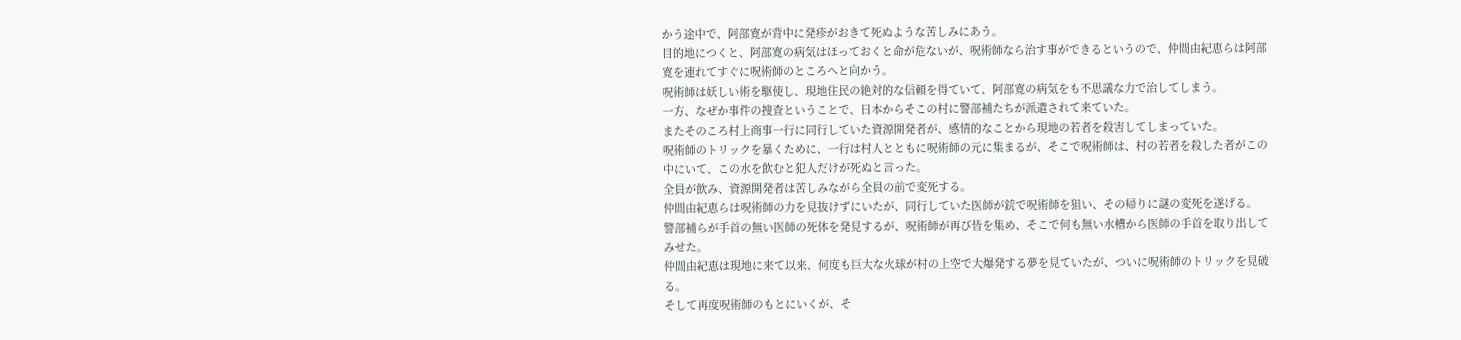かう途中で、阿部寛が背中に発疹がおきて死ぬような苦しみにあう。
目的地につくと、阿部寛の病気はほっておくと命が危ないが、呪術師なら治す事ができるというので、仲間由紀恵らは阿部寛を連れてすぐに呪術師のところへと向かう。
呪術師は妖しい術を駆使し、現地住民の絶対的な信頼を得ていて、阿部寛の病気をも不思議な力で治してしまう。
一方、なぜか事件の捜査ということで、日本からそこの村に警部補たちが派遣されて来ていた。
またそのころ村上商事一行に同行していた資源開発者が、感情的なことから現地の若者を殺害してしまっていた。
呪術師のトリックを暴くために、一行は村人とともに呪術師の元に集まるが、そこで呪術師は、村の若者を殺した者がこの中にいて、この水を飲むと犯人だけが死ぬと言った。
全員が飲み、資源開発者は苦しみながら全員の前で変死する。
仲間由紀恵らは呪術師の力を見抜けずにいたが、同行していた医師が銃で呪術師を狙い、その帰りに謎の変死を遂げる。
警部補らが手首の無い医師の死体を発見するが、呪術師が再び皆を集め、そこで何も無い水槽から医師の手首を取り出してみせた。
仲間由紀恵は現地に来て以来、何度も巨大な火球が村の上空で大爆発する夢を見ていたが、ついに呪術師のトリックを見破る。
そして再度呪術師のもとにいくが、そ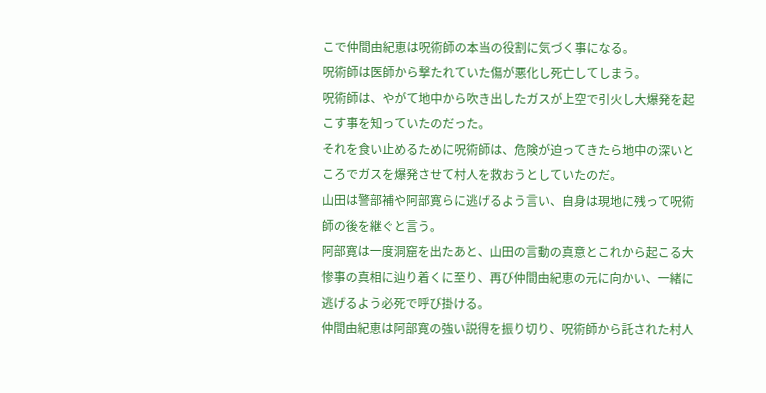こで仲間由紀恵は呪術師の本当の役割に気づく事になる。
呪術師は医師から撃たれていた傷が悪化し死亡してしまう。
呪術師は、やがて地中から吹き出したガスが上空で引火し大爆発を起こす事を知っていたのだった。
それを食い止めるために呪術師は、危険が迫ってきたら地中の深いところでガスを爆発させて村人を救おうとしていたのだ。
山田は警部補や阿部寛らに逃げるよう言い、自身は現地に残って呪術師の後を継ぐと言う。
阿部寛は一度洞窟を出たあと、山田の言動の真意とこれから起こる大惨事の真相に辿り着くに至り、再び仲間由紀恵の元に向かい、一緒に逃げるよう必死で呼び掛ける。
仲間由紀恵は阿部寛の強い説得を振り切り、呪術師から託された村人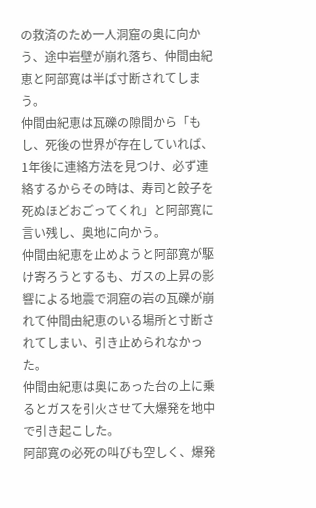の救済のため一人洞窟の奥に向かう、途中岩壁が崩れ落ち、仲間由紀恵と阿部寛は半ば寸断されてしまう。
仲間由紀恵は瓦礫の隙間から「もし、死後の世界が存在していれば、1年後に連絡方法を見つけ、必ず連絡するからその時は、寿司と餃子を死ぬほどおごってくれ」と阿部寛に言い残し、奥地に向かう。
仲間由紀恵を止めようと阿部寛が駆け寄ろうとするも、ガスの上昇の影響による地震で洞窟の岩の瓦礫が崩れて仲間由紀恵のいる場所と寸断されてしまい、引き止められなかった。
仲間由紀恵は奥にあった台の上に乗るとガスを引火させて大爆発を地中で引き起こした。
阿部寛の必死の叫びも空しく、爆発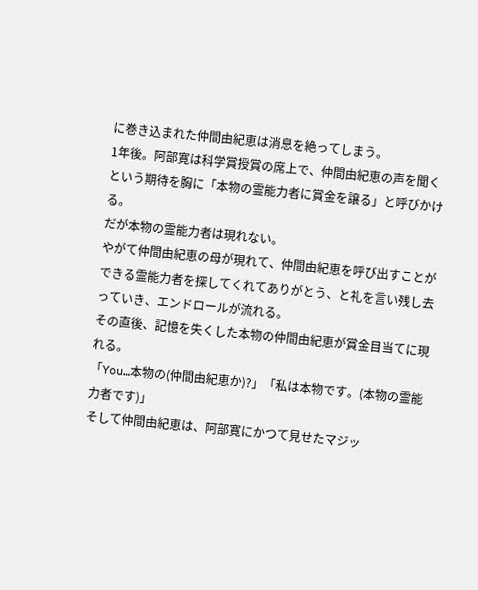に巻き込まれた仲間由紀恵は消息を絶ってしまう。
1年後。阿部寛は科学賞授賞の席上で、仲間由紀恵の声を聞くという期待を胸に「本物の霊能力者に賞金を譲る」と呼びかける。
だが本物の霊能力者は現れない。
やがて仲間由紀恵の母が現れて、仲間由紀恵を呼び出すことができる霊能力者を探してくれてありがとう、と礼を言い残し去っていき、エンドロールが流れる。
その直後、記憶を失くした本物の仲間由紀恵が賞金目当てに現れる。
「You…本物の(仲間由紀恵か)?」「私は本物です。(本物の霊能力者です)」
そして仲間由紀恵は、阿部寛にかつて見せたマジッ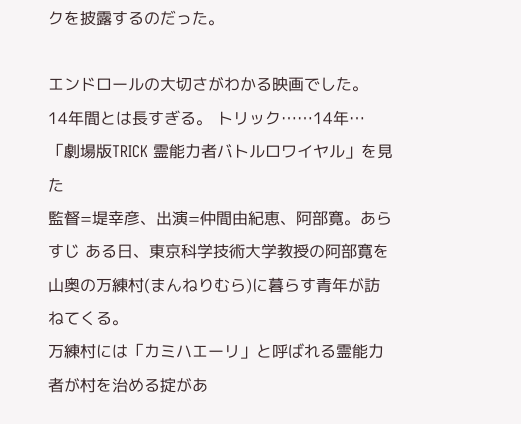クを披露するのだった。

エンドロールの大切さがわかる映画でした。
14年間とは長すぎる。 トリック……14年…
「劇場版TRICK 霊能力者バトルロワイヤル」を見た
監督=堤幸彦、出演=仲間由紀恵、阿部寛。あらすじ ある日、東京科学技術大学教授の阿部寛を山奥の万練村(まんねりむら)に暮らす青年が訪ねてくる。
万練村には「カミハエーリ」と呼ばれる霊能力者が村を治める掟があ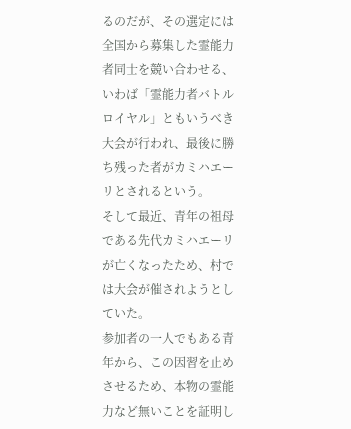るのだが、その選定には全国から募集した霊能力者同士を競い合わせる、いわば「霊能力者バトルロイヤル」ともいうべき大会が行われ、最後に勝ち残った者がカミハエーリとされるという。
そして最近、青年の祖母である先代カミハエーリが亡くなったため、村では大会が催されようとしていた。
参加者の一人でもある青年から、この因習を止めさせるため、本物の霊能力など無いことを証明し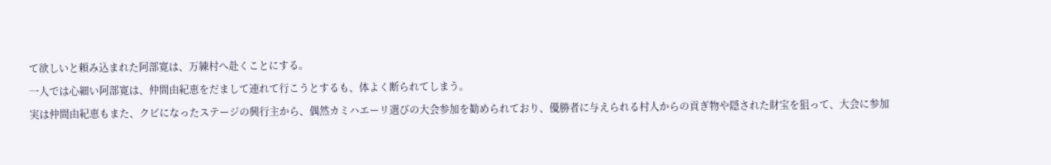て欲しいと頼み込まれた阿部寛は、万練村へ赴くことにする。
一人では心細い阿部寛は、仲間由紀恵をだまして連れて行こうとするも、体よく断られてしまう。
実は仲間由紀恵もまた、クビになったステージの興行主から、偶然カミハエーリ選びの大会参加を勧められており、優勝者に与えられる村人からの貢ぎ物や隠された財宝を狙って、大会に参加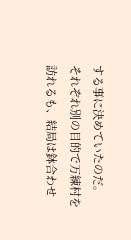する事に決めていたのだ。
それぞれ別の目的で万練村を訪れるも、結局は鉢合わせ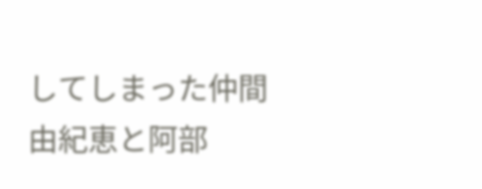してしまった仲間由紀恵と阿部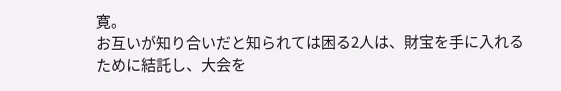寛。
お互いが知り合いだと知られては困る2人は、財宝を手に入れるために結託し、大会を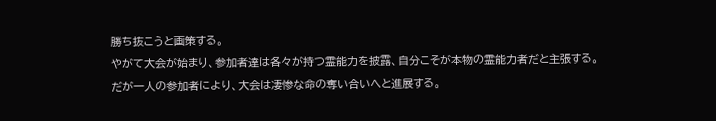勝ち抜こうと画策する。
やがて大会が始まり、参加者達は各々が持つ霊能力を披露、自分こそが本物の霊能力者だと主張する。
だが一人の参加者により、大会は凄惨な命の奪い合いへと進展する。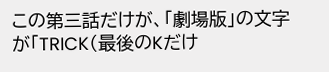この第三話だけが、「劇場版」の文字が「TRICK(最後のKだけ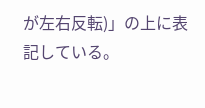が左右反転)」の上に表記している。